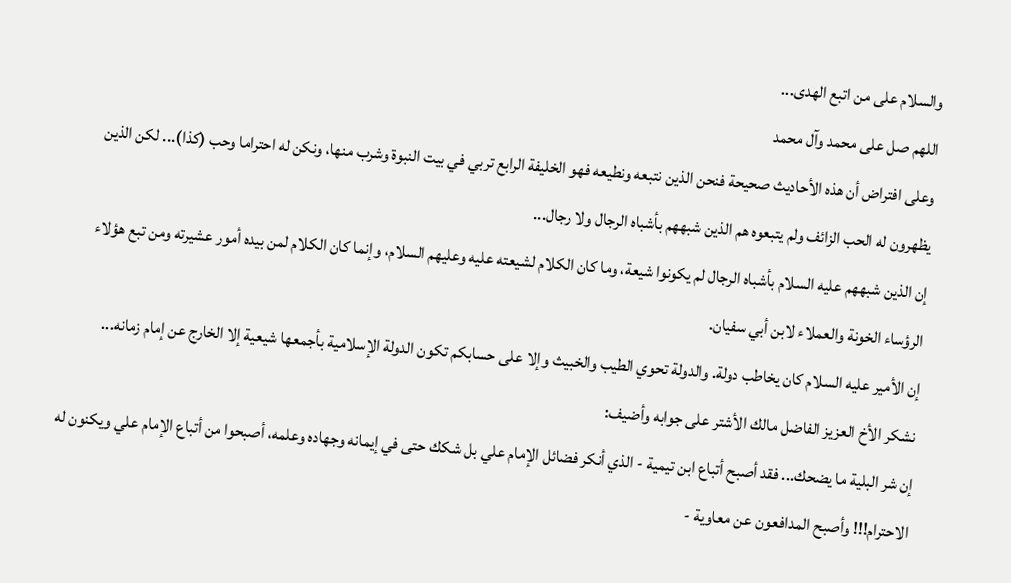والسلام على من اتبع الهدى...
اللهم صل على محمد وآل محمد
وعلى افتراض أن هذه الأحاديث صحيحة فنحن الذين نتبعه ونطيعه فهو الخليفة الرابع تربي في بيت النبوة وشرب منها، ونكن له احتراما وحب (كذا)... لكن الذين يظهرون له الحب الزائف ولم يتبعوه هم الذين شبههم بأشباه الرجال ولا رجال...
إن الذين شبههم عليه السلام بأشباه الرجال لم يكونوا شيعة، وما كان الكلام لشيعته عليه وعليهم السلام، وإنما كان الكلام لمن بيده أمور عشيرته ومن تبع هؤلاء الرؤساء الخونة والعملاء لابن أبي سفيان.
إن الأمير عليه السلام كان يخاطب دولة. والدولة تحوي الطيب والخبيث وإلا على حسابكم تكون الدولة الإسلامية بأجمعها شيعية إلا الخارج عن إمام زمانه...
نشكر الأخ العزيز الفاضل مالك الأشتر على جوابه وأضيف:
إن شر البلية ما يضحك... فقد أصبح أتباع ابن تيمية - الذي أنكر فضائل الإمام علي بل شكك حتى في إيمانه وجهاده وعلمه، أصبحوا من أتباع الإمام علي ويكنون له الاحترام!!! وأصبح المدافعون عن معاوية -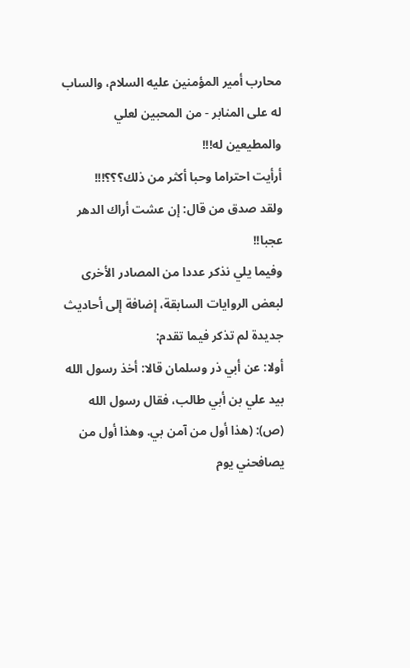محارب أمير المؤمنين عليه السلام، والساب له على المنابر - من المحبين لعلي والمطيعين له!!!
أرأيت احتراما وحبا أكثر من ذلك؟؟؟!!!
ولقد صدق من قال: إن عشت أراك الدهر عجبا!!
وفيما يلي نذكر عددا من المصادر الأخرى لبعض الروايات السابقة، إضافة إلى أحاديث جديدة لم تذكر فيما تقدم:
أولا: عن أبي ذر وسلمان قالا: أخذ رسول الله بيد علي بن أبي طالب، فقال رسول الله (ص): (هذا أول من آمن بي. وهذا أول من يصافحني يوم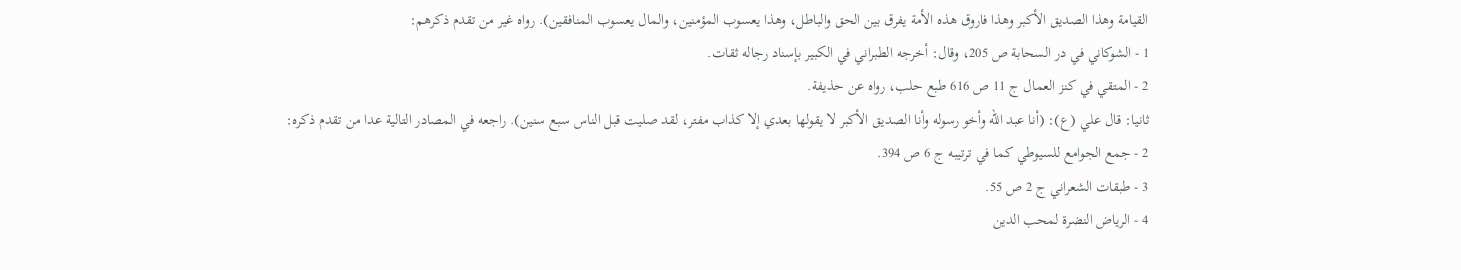القيامة وهذا الصديق الأكبر وهذا فاروق هذه الأمة يفرق بين الحق والباطل، وهذا يعسوب المؤمنين، والمال يعسوب المنافقين). رواه غير من تقدم ذكرهم:
1 - الشوكاني في در السحابة ص 205، وقال: أخرجه الطبراني في الكبير بإسناد رجاله ثقات.
2 - المتقي في كنز العمال ج 11 ص 616 طبع حلب، رواه عن حذيفة.
ثانيا: قال علي (ع): (أنا عبد الله وأخو رسوله وأنا الصديق الأكبر لا يقولها بعدي إلا كذاب مفتر، لقد صليت قبل الناس سبع سنين). راجعه في المصادر التالية عدا من تقدم ذكره:
2 - جمع الجوامع للسيوطي كما في ترتيبه ج 6 ص 394.
3 - طبقات الشعراني ج 2 ص 55.
4 - الرياض النضرة لمحب الدين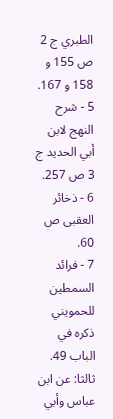الطبري ج 2 ص 155 و 158 و 167.
5 - شرح النهج لابن أبي الحديد ج 3 ص 257.
6 - ذخائر العقبى ص 60.
7 - فرائد السمطين للحمويني ذكره في الباب 49.
ثالثا: عن ابن عباس وأبي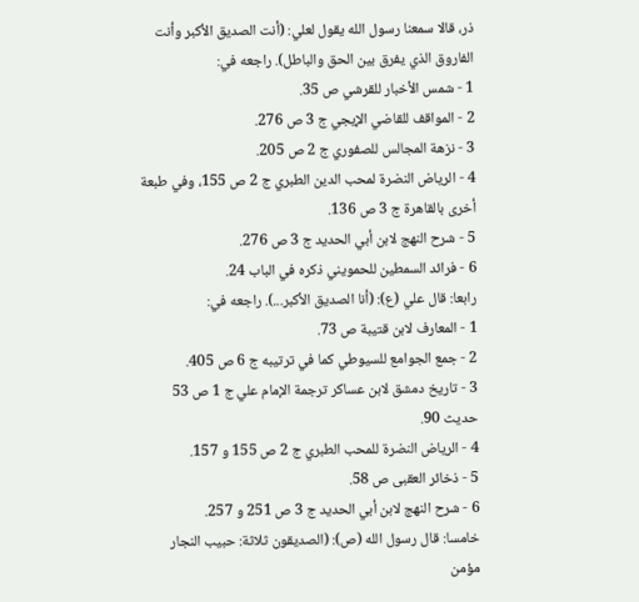ذر، قالا سمعنا رسول الله يقول لعلي: (أنت الصديق الأكبر وأنت الفاروق الذي يفرق بين الحق والباطل). راجعه في:
1 - شمس الأخبار للقرشي ص 35.
2 - المواقف للقاضي الإيجي ج 3 ص 276.
3 - نزهة المجالس للصفوري ج 2 ص 205.
4 - الرياض النضرة لمحب الدين الطبري ج 2 ص 155، وفي طبعة أخرى بالقاهرة ج 3 ص 136.
5 - شرح النهج لابن أبي الحديد ج 3 ص 276.
6 - فرائد السمطين للحمويني ذكره في الباب 24.
رابعا: قال علي (ع): (أنا الصديق الأكبر...). راجعه في:
1 - المعارف لابن قتيبة ص 73.
2 - جمع الجوامع للسيوطي كما في ترتيبه ج 6 ص 405.
3 - تاريخ دمشق لابن عساكر ترجمة الإمام علي ج 1 ص 53 حديث 90.
4 - الرياض النضرة للمحب الطبري ج 2 ص 155 و 157.
5 - ذخائر العقبى ص 58.
6 - شرح النهج لابن أبي الحديد ج 3 ص 251 و 257.
خامسا: قال رسول الله (ص): (الصديقون ثلاثة: حبيب النجار مؤمن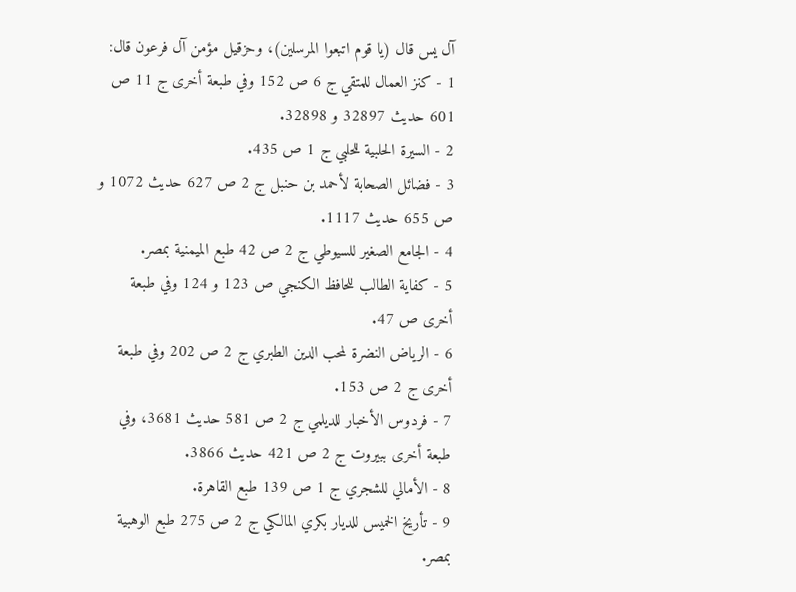آل يس قال (يا قوم اتبعوا المرسلين)، وحزقيل مؤمن آل فرعون قال:
1 - كنز العمال للمتقي ج 6 ص 152 وفي طبعة أخرى ج 11 ص 601 حديث 32897 و 32898.
2 - السيرة الحلبية للحلبي ج 1 ص 435.
3 - فضائل الصحابة لأحمد بن حنبل ج 2 ص 627 حديث 1072 و ص 655 حديث 1117.
4 - الجامع الصغير للسيوطي ج 2 ص 42 طبع الميمنية بمصر.
5 - كفاية الطالب للحافظ الكنجي ص 123 و 124 وفي طبعة أخرى ص 47.
6 - الرياض النضرة لمحب الدين الطبري ج 2 ص 202 وفي طبعة أخرى ج 2 ص 153.
7 - فردوس الأخبار للديلمي ج 2 ص 581 حديث 3681، وفي طبعة أخرى ببيروت ج 2 ص 421 حديث 3866.
8 - الأمالي للشجري ج 1 ص 139 طبع القاهرة.
9 - تأريخ الخميس للديار بكري المالكي ج 2 ص 275 طبع الوهبية بمصر.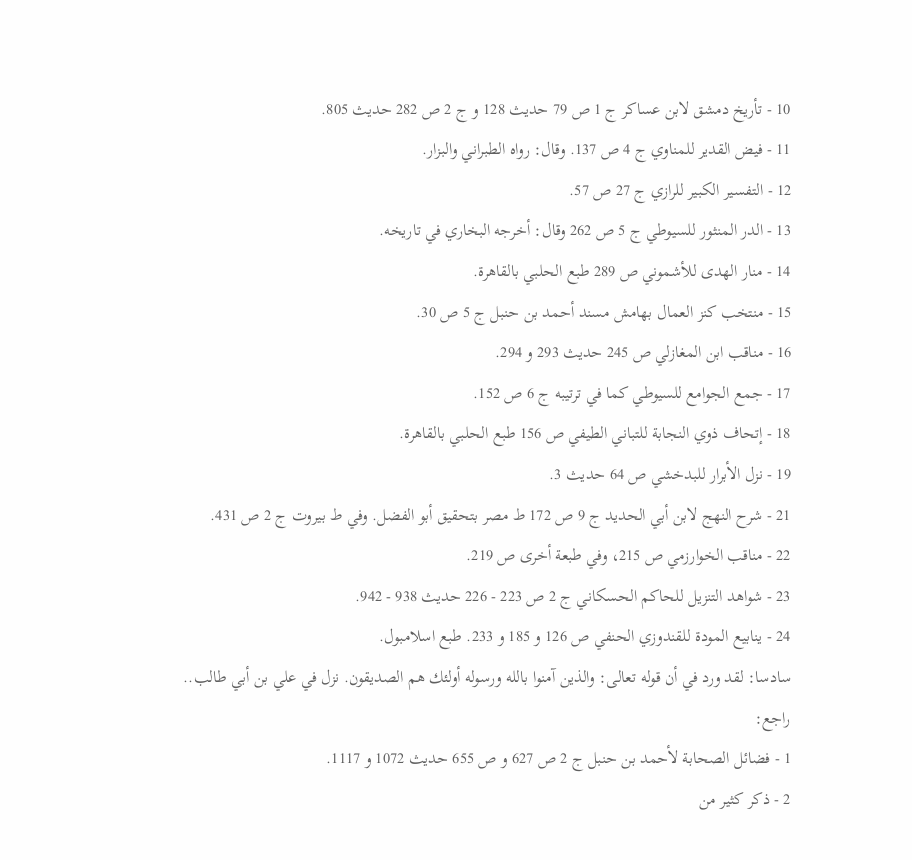10 - تأريخ دمشق لابن عساكر ج 1 ص 79 حديث 128 و ج 2 ص 282 حديث 805.
11 - فيض القدير للمناوي ج 4 ص 137. وقال: رواه الطبراني والبزار.
12 - التفسير الكبير للرازي ج 27 ص 57.
13 - الدر المنثور للسيوطي ج 5 ص 262 وقال: أخرجه البخاري في تاريخه.
14 - منار الهدى للأشموني ص 289 طبع الحلبي بالقاهرة.
15 - منتخب كنز العمال بهامش مسند أحمد بن حنبل ج 5 ص 30.
16 - مناقب ابن المغازلي ص 245 حديث 293 و 294.
17 - جمع الجوامع للسيوطي كما في ترتيبه ج 6 ص 152.
18 - إتحاف ذوي النجابة للتباني الطيفي ص 156 طبع الحلبي بالقاهرة.
19 - نزل الأبرار للبدخشي ص 64 حديث 3.
21 - شرح النهج لابن أبي الحديد ج 9 ص 172 ط مصر بتحقيق أبو الفضل. وفي ط بيروت ج 2 ص 431.
22 - مناقب الخوارزمي ص 215، وفي طبعة أخرى ص 219.
23 - شواهد التنزيل للحاكم الحسكاني ج 2 ص 223 - 226 حديث 938 - 942.
24 - ينابيع المودة للقندوزي الحنفي ص 126 و 185 و 233. طبع اسلامبول.
سادسا: لقد ورد في أن قوله تعالى: والذين آمنوا بالله ورسوله أولئك هم الصديقون. نزل في علي بن أبي طالب.. راجع:
1 - فضائل الصحابة لأحمد بن حنبل ج 2 ص 627 و ص 655 حديث 1072 و 1117.
2 - ذكر كثير من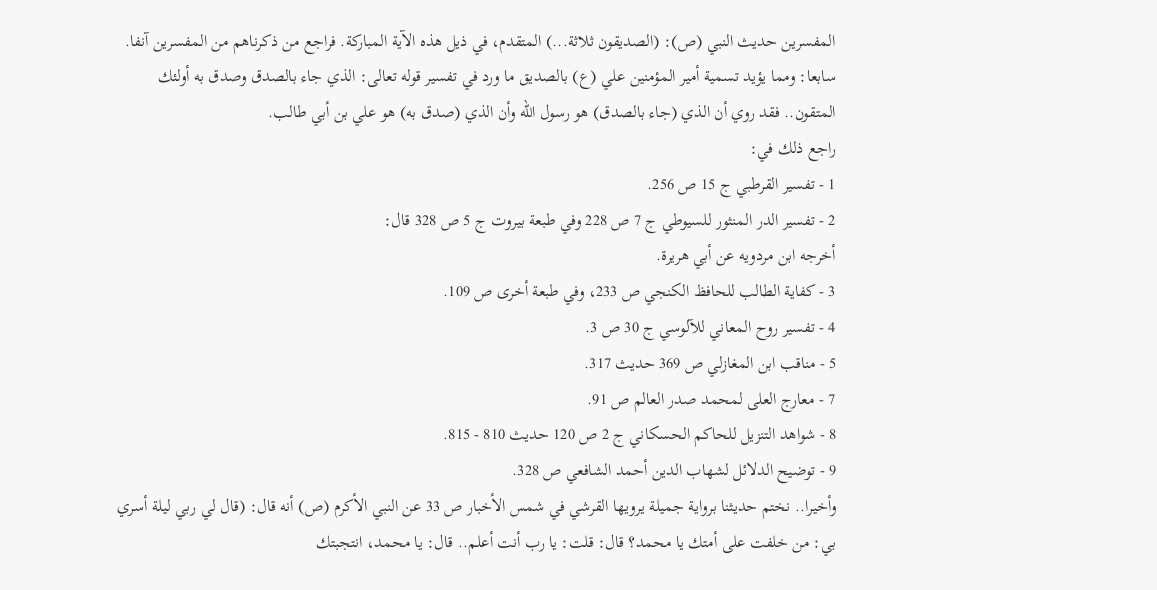المفسرين حديث النبي (ص): (الصديقون ثلاثة...) المتقدم، في ذيل هذه الآية المباركة. فراجع من ذكرناهم من المفسرين آنفا.
سابعا: ومما يؤيد تسمية أمير المؤمنين علي (ع) بالصديق ما ورد في تفسير قوله تعالى: الذي جاء بالصدق وصدق به أولئك المتقون.. فقد روي أن الذي (جاء بالصدق) هو رسول الله وأن الذي (صدق به) هو علي بن أبي طالب.
راجع ذلك في:
1 - تفسير القرطبي ج 15 ص 256.
2 - تفسير الدر المنثور للسيوطي ج 7 ص 228 وفي طبعة بيروت ج 5 ص 328 قال:
أخرجه ابن مردويه عن أبي هريرة.
3 - كفاية الطالب للحافظ الكنجي ص 233، وفي طبعة أخرى ص 109.
4 - تفسير روح المعاني للآلوسي ج 30 ص 3.
5 - مناقب ابن المغازلي ص 369 حديث 317.
7 - معارج العلى لمحمد صدر العالم ص 91.
8 - شواهد التنزيل للحاكم الحسكاني ج 2 ص 120 حديث 810 - 815.
9 - توضيح الدلائل لشهاب الدين أحمد الشافعي ص 328.
وأخيرا.. نختم حديثنا برواية جميلة يرويها القرشي في شمس الأخبار ص 33 عن النبي الأكرم (ص) أنه قال: (قال لي ربي ليلة أسري بي: من خلفت على أمتك يا محمد؟ قال: قلت: يا رب أنت أعلم.. قال: يا محمد، انتجبتك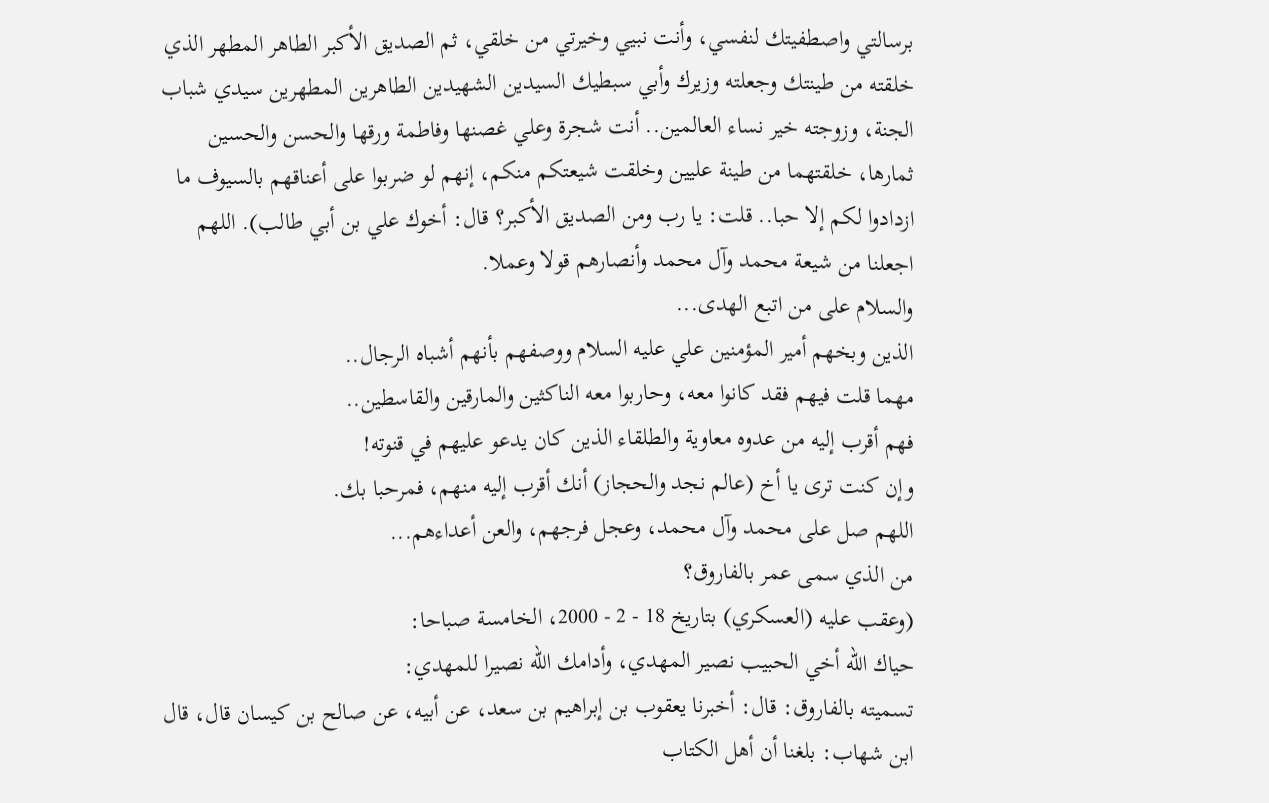برسالتي واصطفيتك لنفسي، وأنت نبيي وخيرتي من خلقي، ثم الصديق الأكبر الطاهر المطهر الذي خلقته من طينتك وجعلته وزيرك وأبي سبطيك السيدين الشهيدين الطاهرين المطهرين سيدي شباب الجنة، وزوجته خير نساء العالمين.. أنت شجرة وعلي غصنها وفاطمة ورقها والحسن والحسين ثمارها، خلقتهما من طينة عليين وخلقت شيعتكم منكم، إنهم لو ضربوا على أعناقهم بالسيوف ما ازدادوا لكم إلا حبا.. قلت: يا رب ومن الصديق الأكبر؟ قال: أخوك علي بن أبي طالب). اللهم اجعلنا من شيعة محمد وآل محمد وأنصارهم قولا وعملا.
والسلام على من اتبع الهدى...
الذين وبخهم أمير المؤمنين علي عليه السلام ووصفهم بأنهم أشباه الرجال..
مهما قلت فيهم فقد كانوا معه، وحاربوا معه الناكثين والمارقين والقاسطين..
فهم أقرب إليه من عدوه معاوية والطلقاء الذين كان يدعو عليهم في قنوته!
وإن كنت ترى يا أخ (عالم نجد والحجاز) أنك أقرب إليه منهم، فمرحبا بك.
اللهم صل على محمد وآل محمد، وعجل فرجهم، والعن أعداءهم...
من الذي سمى عمر بالفاروق؟
(وعقب عليه (العسكري) بتاريخ 18 - 2 - 2000، الخامسة صباحا:
حياك الله أخي الحبيب نصير المهدي، وأدامك الله نصيرا للمهدي:
تسميته بالفاروق: قال: أخبرنا يعقوب بن إبراهيم بن سعد، عن أبيه، عن صالح بن كيسان قال، قال ابن شهاب: بلغنا أن أهل الكتاب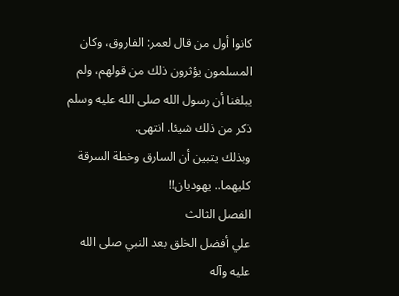كانوا أول من قال لعمر: الفاروق، وكان المسلمون يؤثرون ذلك من قولهم، ولم يبلغنا أن رسول الله صلى الله عليه وسلم ذكر من ذلك شيئا. انتهى.
وبذلك يتبين أن السارق وخطة السرقة كليهما.. يهوديان!!
الفصل الثالث
علي أفضل الخلق بعد النبي صلى الله عليه وآله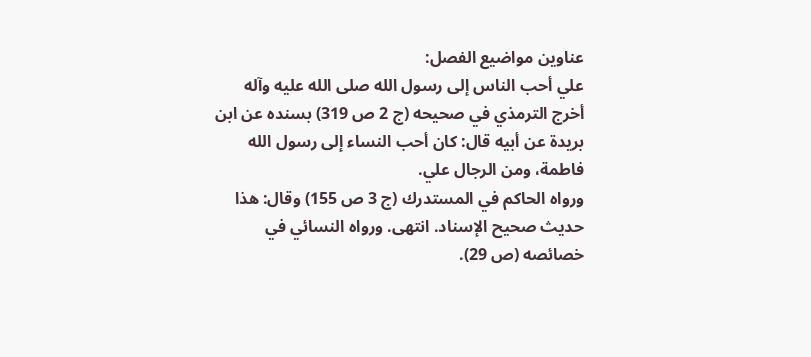عناوين مواضيع الفصل:
علي أحب الناس إلى رسول الله صلى الله عليه وآله
أخرج الترمذي في صحيحه (ج 2 ص 319) بسنده عن ابن بريدة عن أبيه قال: كان أحب النساء إلى رسول الله فاطمة، ومن الرجال علي.
ورواه الحاكم في المستدرك (ج 3 ص 155) وقال: هذا حديث صحيح الإسناد. انتهى. ورواه النسائي في خصائصه (ص 29).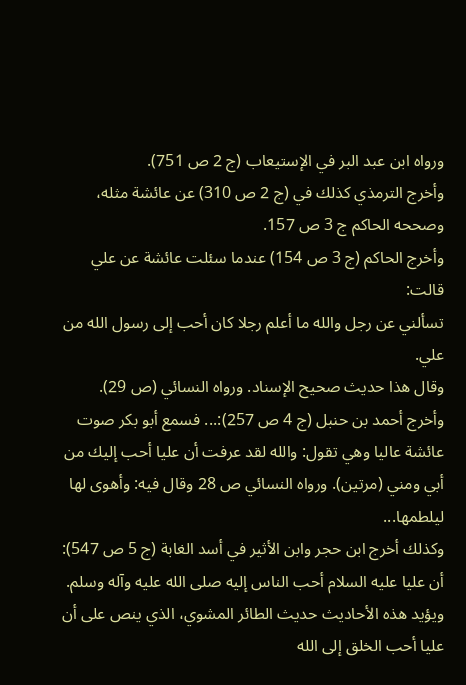ورواه ابن عبد البر في الإستيعاب (ج 2 ص 751).
وأخرج الترمذي كذلك في (ج 2 ص 310) عن عائشة مثله، وصححه الحاكم ج 3 ص 157.
وأخرج الحاكم (ج 3 ص 154) عندما سئلت عائشة عن علي قالت:
تسألني عن رجل والله ما أعلم رجلا كان أحب إلى رسول الله من علي.
وقال هذا حديث صحيح الإسناد. ورواه النسائي (ص 29).
وأخرج أحمد بن حنبل (ج 4 ص 257):... فسمع أبو بكر صوت عائشة عاليا وهي تقول: والله لقد عرفت أن عليا أحب إليك من أبي ومني (مرتين). ورواه النسائي ص 28 وقال فيه: وأهوى لها ليلطمها...
وكذلك أخرج ابن حجر وابن الأثير في أسد الغابة (ج 5 ص 547):
أن عليا عليه السلام أحب الناس إليه صلى الله عليه وآله وسلم.
ويؤيد هذه الأحاديث حديث الطائر المشوي، الذي ينص على أن عليا أحب الخلق إلى الله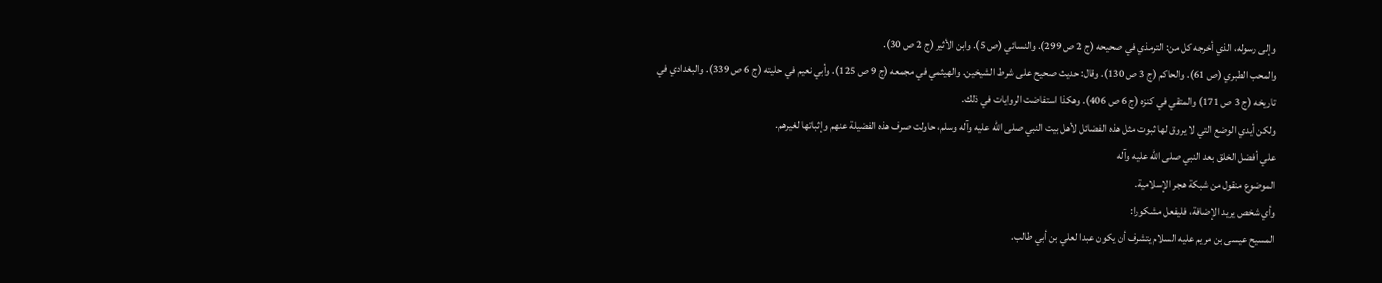وإلى رسوله، الذي أخرجه كل من: الترمذي في صحيحه (ج 2 ص 299). والنسائي (ص 5). وابن الأثير (ج 2 ص 30).
والمحب الطبري (ص 61). والحاكم (ج 3 ص 130). وقال: حديث صحيح على شرط الشيخين. والهيثمي في مجمعه (ج 9 ص 125). وأبي نعيم في حليته (ج 6 ص 339). والبغدادي في تاريخه (ج 3 ص 171) والمتقي في كنزه (ج 6 ص 406). وهكذا استفاضت الروايات في ذلك.
ولكن أيدي الوضع التي لا يروق لها ثبوت مثل هذه الفضائل لأهل بيت النبي صلى الله عليه وآله وسلم، حاولت صرف هذه الفضيلة عنهم وإثباتها لغيرهم.
علي أفضل الخلق بعد النبي صلى الله عليه وآله
الموضوع منقول من شبكة هجر الإسلامية.
وأي شخص يريد الإضافة، فليفعل مشكورا:
المسيح عيسى بن مريم عليه السلام يتشرف أن يكون عبدا لعلي بن أبي طالب.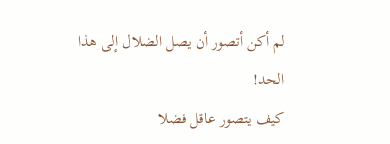لم أكن أتصور أن يصل الضلال إلى هذا الحد!
كيف يتصور عاقل فضلا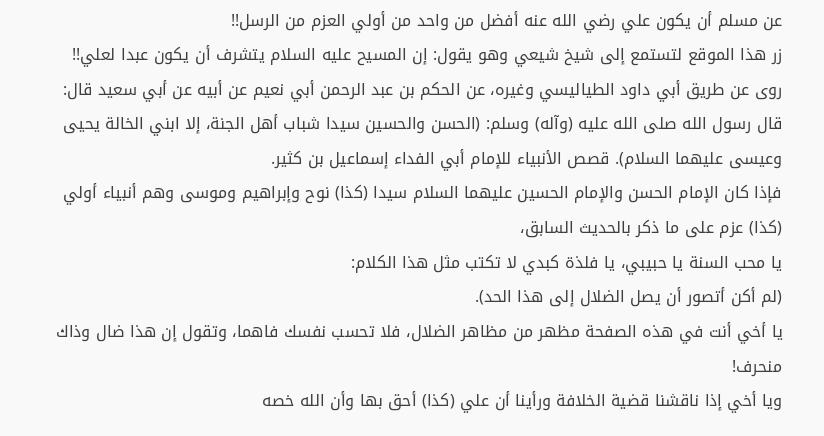عن مسلم أن يكون علي رضي الله عنه أفضل من واحد من أولي العزم من الرسل!!
زر هذا الموقع لتستمع إلى شيخ شيعي وهو يقول: إن المسيح عليه السلام يتشرف أن يكون عبدا لعلي!!
روى عن طريق أبي داود الطياليسي وغيره، عن الحكم بن عبد الرحمن أبي نعيم عن أبيه عن أبي سعيد قال: قال رسول الله صلى الله عليه (وآله) وسلم: (الحسن والحسين سيدا شباب أهل الجنة، إلا ابني الخالة يحيى وعيسى عليهما السلام). قصص الأنبياء للإمام أبي الفداء إسماعيل بن كثير.
فإذا كان الإمام الحسن والإمام الحسين عليهما السلام سيدا (كذا) نوح وإبراهيم وموسى وهم أنبياء أولي (كذا) عزم على ما ذكر بالحديث السابق،
يا محب السنة يا حبيبي، يا فلذة كبدي لا تكتب مثل هذا الكلام:
(لم أكن أتصور أن يصل الضلال إلى هذا الحد).
يا أخي أنت في هذه الصفحة مظهر من مظاهر الضلال، فلا تحسب نفسك فاهما، وتقول إن هذا ضال وذاك منحرف!
ويا أخي إذا ناقشنا قضية الخلافة ورأينا أن علي (كذا) أحق بها وأن الله خصه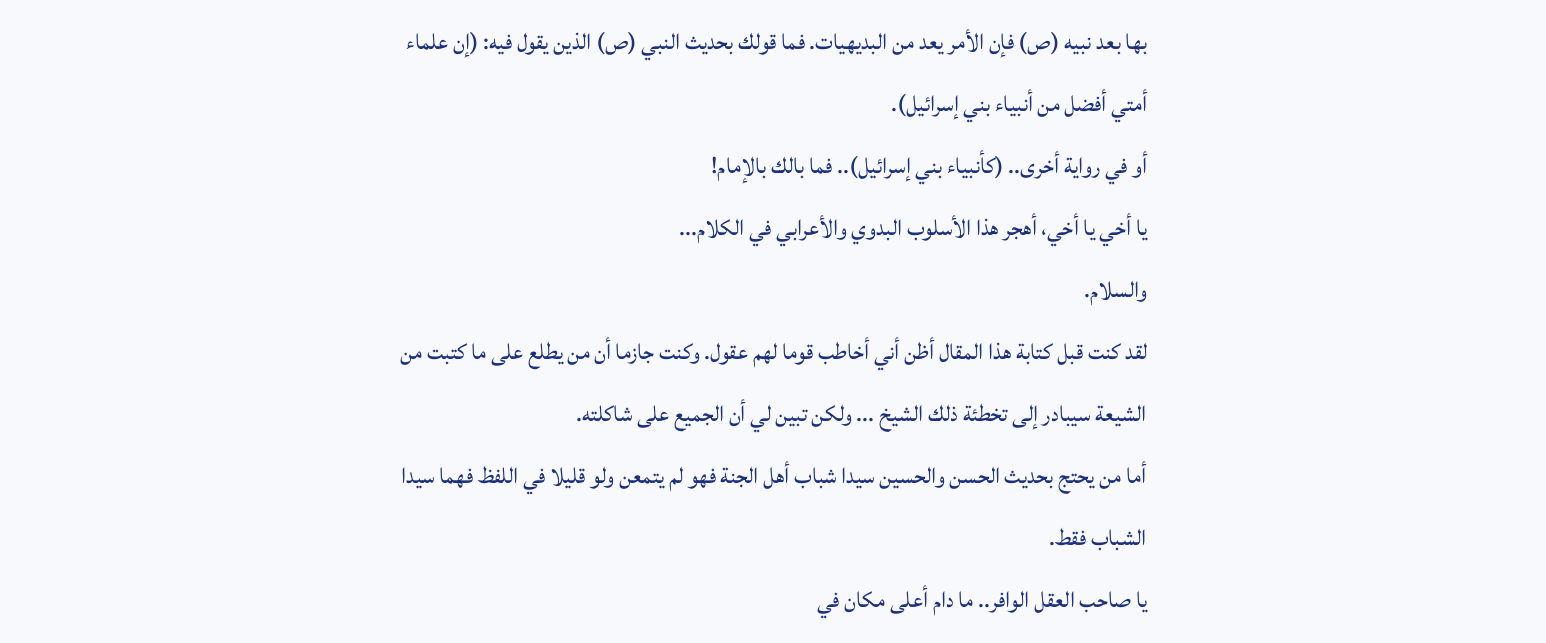بها بعد نبيه (ص) فإن الأمر يعد من البديهيات. فما قولك بحديث النبي (ص) الذين يقول فيه: (إن علماء أمتي أفضل من أنبياء بني إسرائيل).
أو في رواية أخرى.. (كأنبياء بني إسرائيل).. فما بالك بالإمام!
يا أخي يا أخي، أهجر هذا الأسلوب البدوي والأعرابي في الكلام...
والسلام.
لقد كنت قبل كتابة هذا المقال أظن أني أخاطب قوما لهم عقول. وكنت جازما أن من يطلع على ما كتبت من الشيعة سيبادر إلى تخطئة ذلك الشيخ ... ولكن تبين لي أن الجميع على شاكلته.
أما من يحتج بحديث الحسن والحسين سيدا شباب أهل الجنة فهو لم يتمعن ولو قليلا في اللفظ فهما سيدا الشباب فقط.
يا صاحب العقل الوافر.. ما دام أعلى مكان في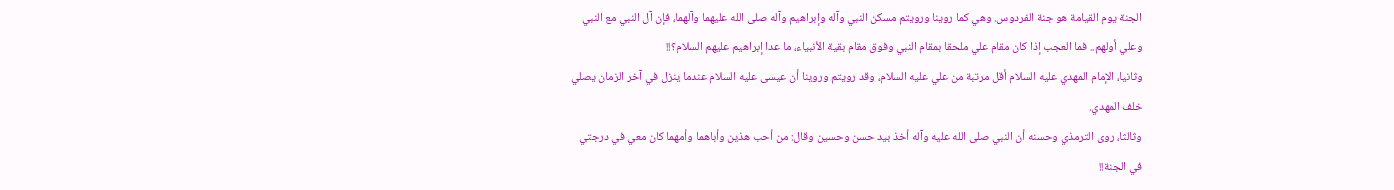الجنة يوم القيامة هو جنة الفردوس. وهي كما روينا ورويتم مسكن النبي وآله وإبراهيم وآله صلى الله عليهما وآلهما، فإن آل النبي مع النبي وعلي أولهم.. فما العجب إذا كان مقام علي ملحقا بمقام النبي وفوق مقام بقية الأنبياء، ما عدا إبراهيم عليهم السلام؟!!
وثانيا، الإمام المهدي عليه السلام أقل مرتبة من علي عليه السلام، وقد رويتم وروينا أن عيسى عليه السلام عندما ينزل في آخر الزمان يصلي خلف المهدي.
وثالثا، روى الترمذي وحسنه أن النبي صلى الله عليه وآله أخذ بيد حسن وحسين وقال: من أحب هذين وأباهما وأمهما كان معي في درجتي في الجنة!!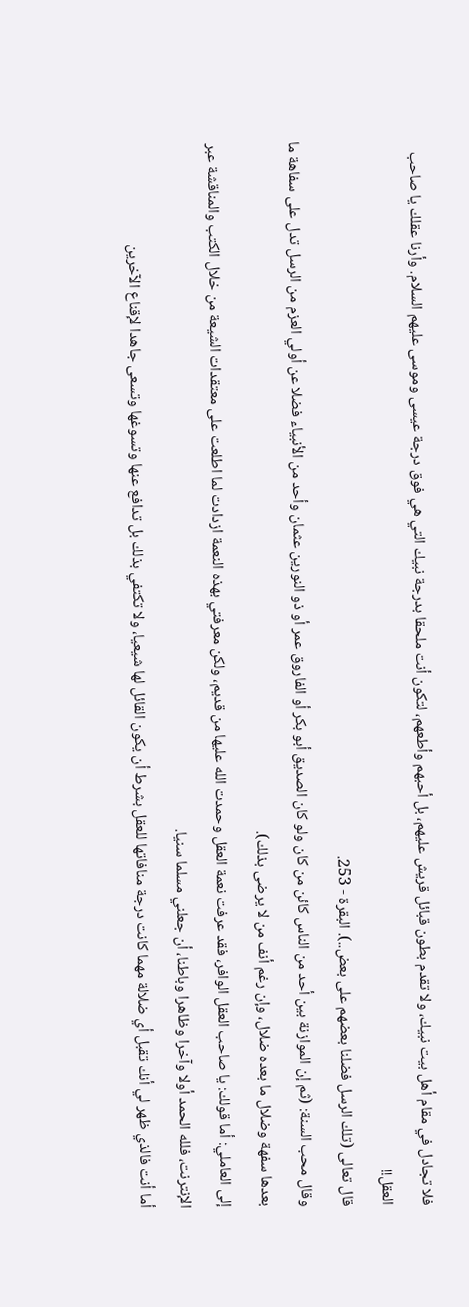فلا تجادل في مقام أهل بيت نبيك، ولا تقدم بطون قبائل قريش عليهم، بل أحبهم وأطعهم، لتكون أنت ملحقا بدرجة نبيك التي هي فوق درجة عيسى وموسى عليهم السلام. وأرنا عقلك يا صاحب العقل!!
قال تعالى (تلك الرسل فضلنا بعضهم على بعض..). البقرة - 253.
وقال محب السنة: (ثم إن الموازنة بين أحد من الناس كائن من كان ولو كان الصديق أبو بكر أو الفاروق عمر أو ذو النورين عثمان وأحد من الأنبياء فضلا عن أولي العزم من الرسل تدل على سفاهة ما بعدها سفهة وضلال ما بعده ضلال، وإن رغم أنف من لا يرضى بذلك).
إلى العاملي: أما قولك: يا صاحب العقل الوافر، فقد عرفت نعمة العقل وحمدت الله عليها من قديم، ولكن معرفتي بهذه النعمة ازدادت لما اطلعت على معتقدات الشيعة من خلال الكتب والمناقشة عبر الإنترنت، فلله الحمد أولا وآخرا وظاهرا وباطنا، أن جعلني مسلما سنيا.
أما أنت فالذي ظهر لي أنك تقبل أي ضلالة مهما كانت درجة منافاتها للعقل بشرط أن يكون القائل لها شيعيا، ولا تكتفي بذلك بل تدافع عنها وتسوغها وتسعى جاهدا لإقناع الآخرين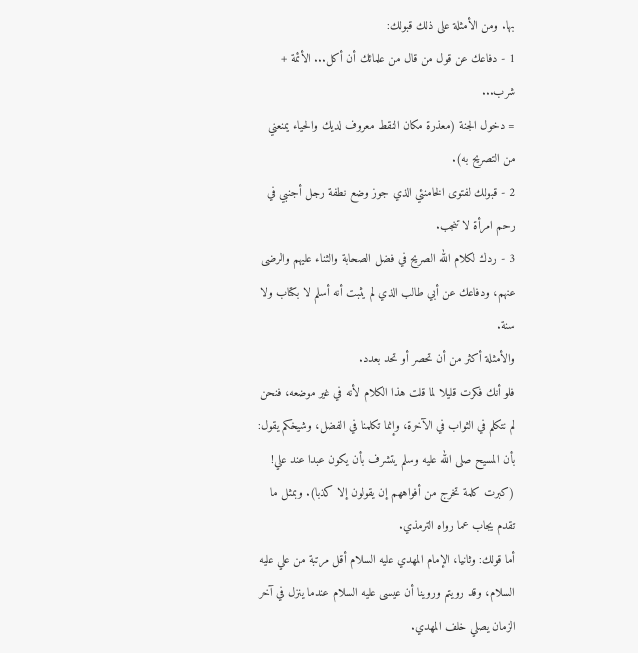بها. ومن الأمثلة على ذلك قبولك:
1 - دفاعك عن قول من قال من علمائك أن أكل... الأئمة + شرب...
= دخول الجنة (معذرة مكان النقط معروف لديك والحياء يمنعني من التصريح به).
2 - قبولك لفتوى الخامنئي الذي جوز وضع نطفة رجل أجنبي في رحم امرأة لا تنجب.
3 - ردك لكلام الله الصريح في فضل الصحابة والثناء عليهم والرضى عنهم، ودفاعك عن أبي طالب الذي لم يثبت أنه أسلم لا بكتاب ولا سنة.
والأمثلة أكثر من أن تحصر أو تحد بعدد.
فلو أنك فكرت قليلا لما قلت هذا الكلام لأنه في غير موضعه، فنحن لم نتكلم في الثواب في الآخرة، وإنما تكلمنا في الفضل، وشيخكم يقول: بأن المسيح صلى الله عليه وسلم يتشرف بأن يكون عبدا عند علي! (كبرت كلمة تخرج من أفواههم إن يقولون إلا كذبا). وبمثل ما تقدم يجاب عما رواه الترمذي.
أما قولك: وثانيا، الإمام المهدي عليه السلام أقل مرتبة من علي عليه السلام، وقد رويتم وروينا أن عيسى عليه السلام عندما ينزل في آخر الزمان يصلي خلف المهدي.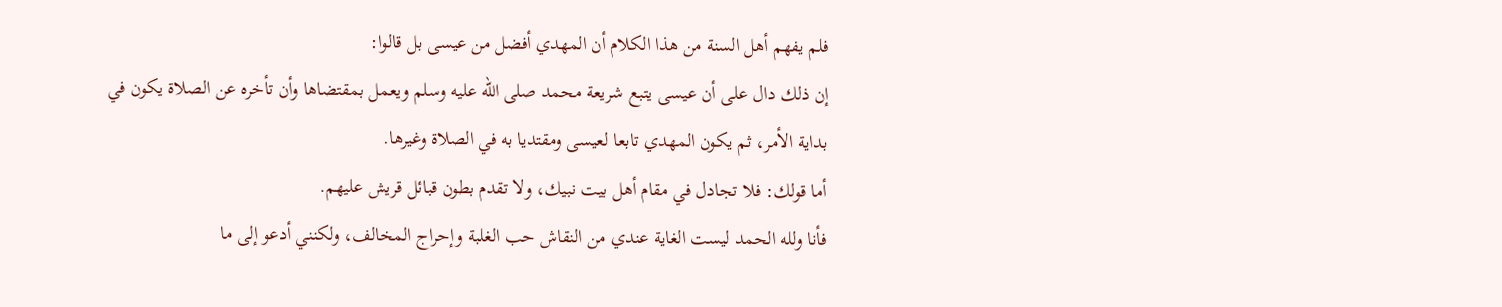فلم يفهم أهل السنة من هذا الكلام أن المهدي أفضل من عيسى بل قالوا:
إن ذلك دال على أن عيسى يتبع شريعة محمد صلى الله عليه وسلم ويعمل بمقتضاها وأن تأخره عن الصلاة يكون في بداية الأمر، ثم يكون المهدي تابعا لعيسى ومقتديا به في الصلاة وغيرها.
أما قولك: فلا تجادل في مقام أهل بيت نبيك، ولا تقدم بطون قبائل قريش عليهم.
فأنا ولله الحمد ليست الغاية عندي من النقاش حب الغلبة وإحراج المخالف، ولكنني أدعو إلى ما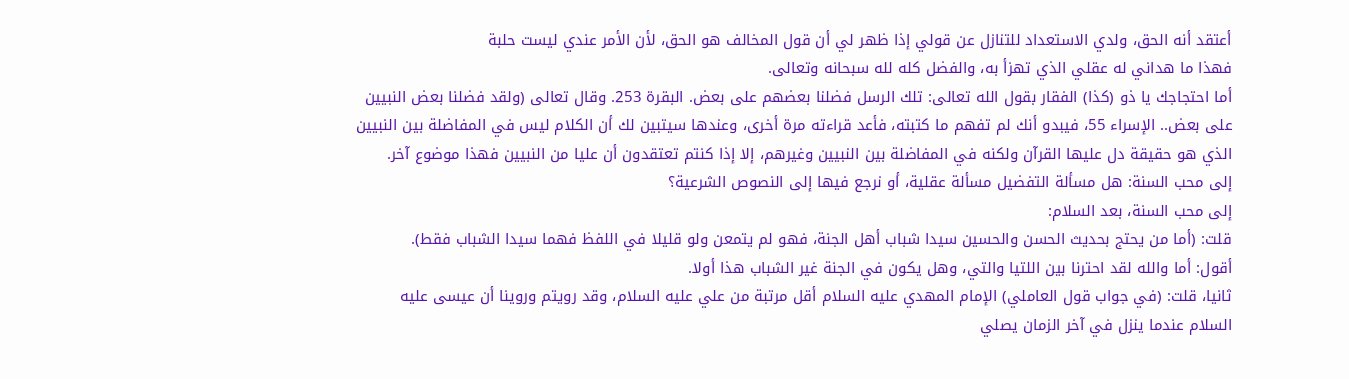أعتقد أنه الحق، ولدي الاستعداد للتنازل عن قولي إذا ظهر لي أن قول المخالف هو الحق، لأن الأمر عندي ليست حلبة
فهذا ما هداني له عقلي الذي تهزأ به، والفضل كله لله سبحانه وتعالى.
أما احتجاجك يا ذو (كذا) الفقار بقول الله تعالى: تلك الرسل فضلنا بعضهم على بعض. البقرة 253. وقال تعالى (ولقد فضلنا بعض النبيين على بعض.. الإسراء 55، فيبدو أنك لم تفهم ما كتبته، فأعد قراءته مرة أخرى، وعندها سيتبين لك أن الكلام ليس في المفاضلة بين النبيين الذي هو حقيقة دل عليها القرآن ولكنه في المفاضلة بين النبيين وغيرهم، إلا إذا كنتم تعتقدون أن عليا من النبيين فهذا موضوع آخر.
إلى محب السنة: هل مسألة التفضيل مسألة عقلية، أو نرجع فيها إلى النصوص الشرعية؟
إلى محب السنة، بعد السلام:
قلت: (أما من يحتج بحديث الحسن والحسين سيدا شباب أهل الجنة، فهو لم يتمعن ولو قليلا في اللفظ فهما سيدا الشباب فقط).
أقول: أما والله لقد احترنا بين اللتيا والتي، وهل يكون في الجنة غير الشباب هذا أولا.
ثانيا، قلت: (في جواب قول العاملي) الإمام المهدي عليه السلام أقل مرتبة من علي عليه السلام، وقد رويتم وروينا أن عيسى عليه السلام عندما ينزل في آخر الزمان يصلي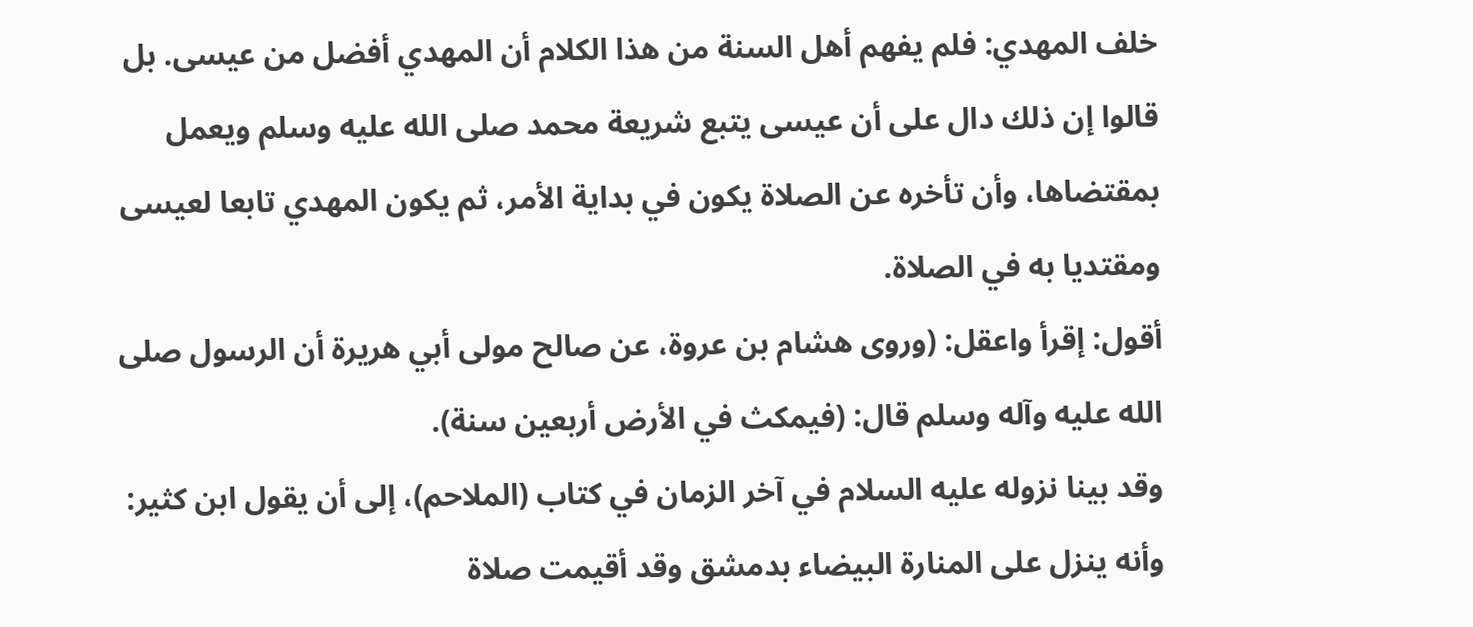خلف المهدي: فلم يفهم أهل السنة من هذا الكلام أن المهدي أفضل من عيسى. بل قالوا إن ذلك دال على أن عيسى يتبع شريعة محمد صلى الله عليه وسلم ويعمل بمقتضاها، وأن تأخره عن الصلاة يكون في بداية الأمر، ثم يكون المهدي تابعا لعيسى ومقتديا به في الصلاة.
أقول: إقرأ واعقل: (وروى هشام بن عروة، عن صالح مولى أبي هريرة أن الرسول صلى الله عليه وآله وسلم قال: (فيمكث في الأرض أربعين سنة).
وقد بينا نزوله عليه السلام في آخر الزمان في كتاب (الملاحم)، إلى أن يقول ابن كثير: وأنه ينزل على المنارة البيضاء بدمشق وقد أقيمت صلاة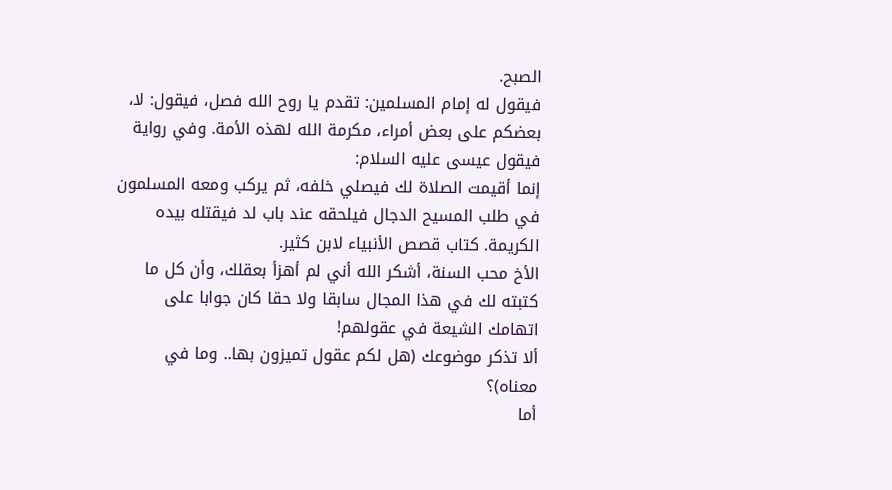الصبح.
فيقول له إمام المسلمين: تقدم يا روح الله فصل، فيقول: لا، بعضكم على بعض أمراء، مكرمة الله لهذه الأمة. وفي رواية فيقول عيسى عليه السلام:
إنما أقيمت الصلاة لك فيصلي خلفه، ثم يركب ومعه المسلمون في طلب المسيح الدجال فيلحقه عند باب لد فيقتله بيده الكريمة. كتاب قصص الأنبياء لابن كثير.
الأخ محب السنة، أشكر الله أني لم أهزأ بعقلك، وأن كل ما كتبته لك في هذا المجال سابقا ولا حقا كان جوابا على اتهامك الشيعة في عقولهم!
ألا تذكر موضوعك (هل لكم عقول تميزون بها.. وما في معناه)؟
أما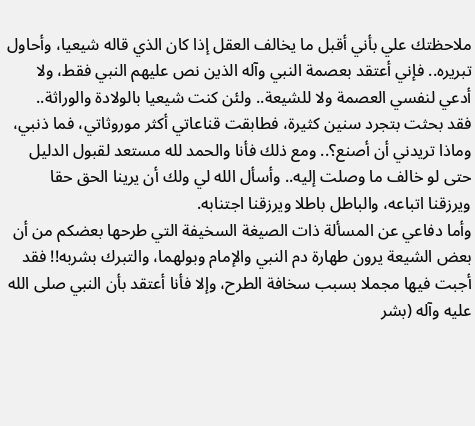ملاحظتك علي بأني أقبل ما يخالف العقل إذا كان الذي قاله شيعيا، وأحاول تبريره.. فإني أعتقد بعصمة النبي وآله الذين نص عليهم النبي فقط، ولا أدعي لنفسي العصمة ولا للشيعة.. ولئن كنت شيعيا بالولادة والوراثة..
فقد بحثت بتجرد سنين كثيرة، فطابقت قناعاتي أكثر موروثاتي، فما ذنبي، وماذا تريدني أن أصنع؟.. ومع ذلك فأنا والحمد لله مستعد لقبول الدليل حتى لو خالف ما وصلت إليه.. وأسأل الله لي ولك أن يرينا الحق حقا ويرزقنا اتباعه، والباطل باطلا ويرزقنا اجتنابه.
وأما دفاعي عن المسألة ذات الصيغة السخيفة التي طرحها بعضكم من أن بعض الشيعة يرون طهارة دم النبي والإمام وبولهما، والتبرك بشربه!! فقد أجبت فيها مجملا بسبب سخافة الطرح، وإلا فأنا أعتقد بأن النبي صلى الله عليه وآله (بشر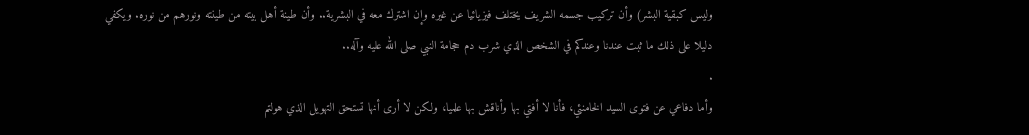وليس كبقية البشر) وأن تركيب جسمه الشريف يختلف فيزيائيا عن غيره وإن اشترك معه في البشرية.. وأن طينة أهل بيته من طينته ونورهم من نوره. ويكفي دليلا على ذلك ما ثبت عندنا وعندكم في الشخص الذي شرب دم حجامة النبي صلى الله عليه وآله..
.
وأما دفاعي عن فتوى السيد الخامنئي، فأنا لا أفتي بها وأناقش بها علميا، ولكن لا أرى أنها تستحق التهويل الذي هولتم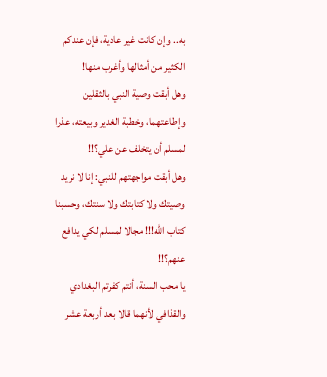به.. وإن كانت غير عادية، فإن عندكم الكثير من أمثالها وأغرب منها!
وهل أبقت وصية النبي بالثقلين وإطاعتهما، وخطبة الغدير وبيعته، عذرا لمسلم أن يتخلف عن علي؟!!
وهل أبقت مواجهتهم للنبي: إنا لا نريد وصيتك ولا كتابتك ولا سنتك، وحسبنا كتاب الله!!! مجالا لمسلم لكي يدافع عنهم؟!!
يا محب السنة، أنتم كفرتم البغدادي والقذافي لأنهما قالا بعد أربعة عشر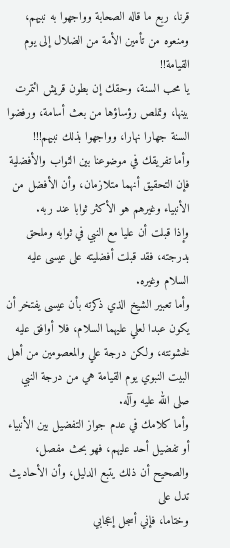قرنا، ربع ما قاله الصحابة وواجهوا به نبيهم، ومنعوه من تأمين الأمة من الضلال إلى يوم القيامة!!
يا محب السنة، وحقك إن بطون قريش ائتمرت بينها، وتملص رؤساؤها من بعث أسامة، ورفضوا السنة جهارا نهارا، وواجهوا بذلك نبيهم!!!
وأما تفريقك في موضوعنا بين الثواب والأفضلية فإن التحقيق أنهما متلازمان، وأن الأفضل من الأنبياء وغيرهم هو الأكثر ثوابا عند ربه.
وإذا قبلت أن عليا مع النبي في ثوابه وملحق بدرجته، فقد قبلت أفضليته على عيسى عليه السلام وغيره.
وأما تعبير الشيخ الذي ذكرته بأن عيسى يفتخر أن يكون عبدا لعلي عليهما السلام، فلا أوافق عليه لخشونته، ولكن درجة علي والمعصومين من أهل البيت النبوي يوم القيامة هي من درجة النبي صلى الله عليه وآله.
وأما كلامك في عدم جواز التفضيل بين الأنبياء أو تفضيل أحد عليهم، فهو بحث مفصل، والصحيح أن ذلك يتبع الدليل، وأن الأحاديث تدل على
وختاما، فإني أسجل إعجابي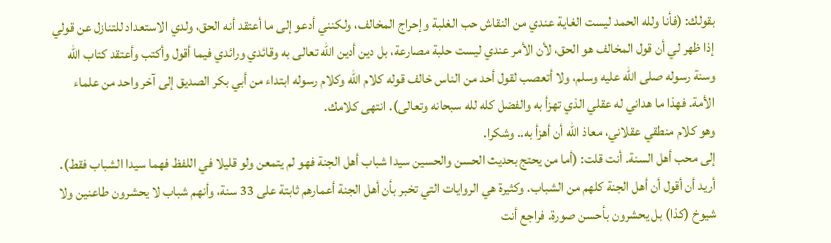بقولك: (فأنا ولله الحمد ليست الغاية عندي من النقاش حب الغلبة وإحراج المخالف، ولكنني أدعو إلى ما أعتقد أنه الحق، ولدي الاستعداد للتنازل عن قولي إذا ظهر لي أن قول المخالف هو الحق، لأن الأمر عندي ليست حلبة مصارعة، بل دين أدين الله تعالى به وقائدي ورائدي فيما أقول وأكتب وأعتقد كتاب الله وسنة رسوله صلى الله عليه وسلم، ولا أتعصب لقول أحد من الناس خالف قوله كلام الله وكلام رسوله ابتداء من أبي بكر الصديق إلى آخر واحد من علماء الأمة. فهذا ما هداني له عقلي الذي تهزأ به والفضل كله لله سبحانه وتعالى). انتهى كلامك.
وهو كلام منطقي عقلاني، معاذ الله أن أهزأ به.. وشكرا.
إلى محب أهل السنة. أنت قلت: (أما من يحتج بحديث الحسن والحسين سيدا شباب أهل الجنة فهو لم يتمعن ولو قليلا في اللفظ فهما سيدا الشباب فقط).
أريد أن أقول أن أهل الجنة كلهم من الشباب. وكثيرة هي الروايات التي تخبر بأن أهل الجنة أعمارهم ثابتة على 33 سنة، وأنهم شباب لا يحشرون طاعنين ولا شيوخ (كذا) بل يحشرون بأحسن صورة. فراجع أنت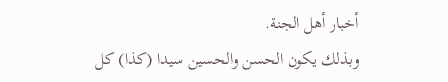أخبار أهل الجنة.
وبذلك يكون الحسن والحسين سيدا (كذا) كل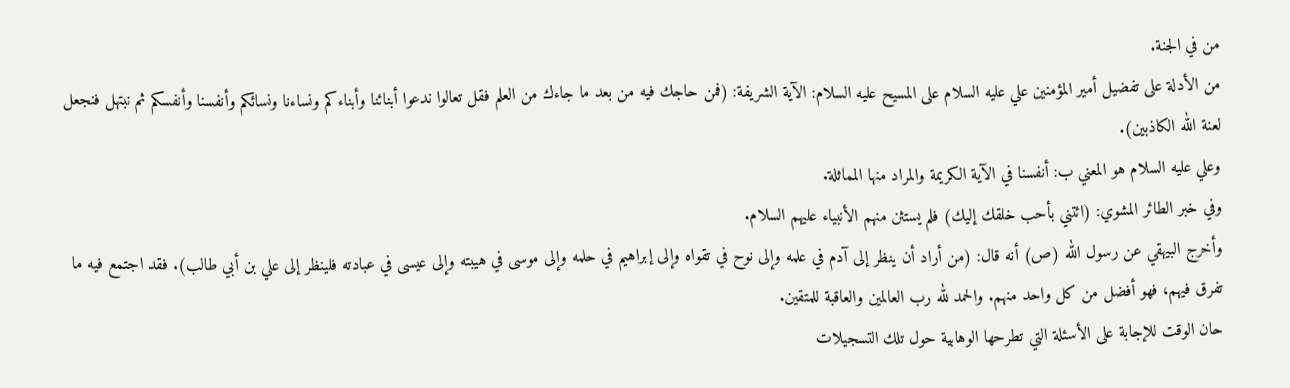من في الجنة.
من الأدلة على تفضيل أمير المؤمنين علي عليه السلام على المسيح عليه السلام: الآية الشريفة: (فمن حاجك فيه من بعد ما جاءك من العلم فقل تعالوا ندعوا أبنائنا وأبناءكم ونساءنا ونسائكم وأنفسنا وأنفسكم ثم نبتهل فنجعل لعنة الله الكاذبين).
وعلي عليه السلام هو المعني ب: أنفسنا في الآية الكريمة والمراد منها المماثلة.
وفي خبر الطائر المشوي: (ائتني بأحب خلقك إليك) فلم يستثن منهم الأنبياء عليهم السلام.
وأخرج البيهقي عن رسول الله (ص) أنه قال: (من أراد أن ينظر إلى آدم في علمه وإلى نوح في تقواه وإلى إبراهيم في حلمه وإلى موسى في هيبته وإلى عيسى في عبادته فلينظر إلى علي بن أبي طالب). فقد اجتمع فيه ما تفرق فيهم، فهو أفضل من كل واحد منهم. والحمد لله رب العالمين والعاقبة للمتقين.
حان الوقت للإجابة على الأسئلة التي تطرحها الوهابية حول تلك التسجيلات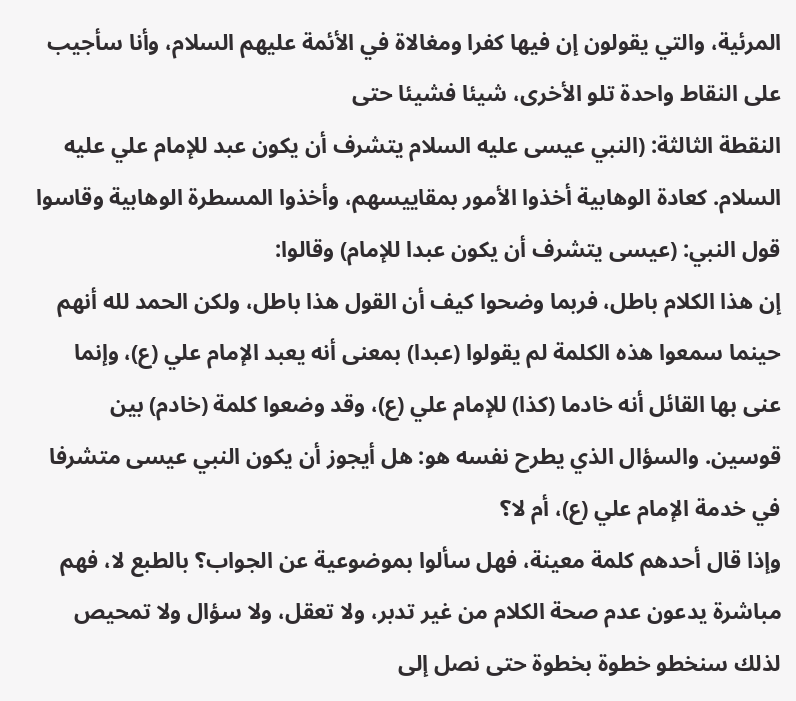المرئية، والتي يقولون إن فيها كفرا ومغالاة في الأئمة عليهم السلام، وأنا سأجيب على النقاط واحدة تلو الأخرى، شيئا فشيئا حتى
النقطة الثالثة: (النبي عيسى عليه السلام يتشرف أن يكون عبد للإمام علي عليه السلام. كعادة الوهابية أخذوا الأمور بمقاييسهم، وأخذوا المسطرة الوهابية وقاسوا قول النبي: (عيسى يتشرف أن يكون عبدا للإمام) وقالوا:
إن هذا الكلام باطل، فربما وضحوا كيف أن القول هذا باطل، ولكن الحمد لله أنهم حينما سمعوا هذه الكلمة لم يقولوا (عبدا) بمعنى أنه يعبد الإمام علي (ع)، وإنما عنى بها القائل أنه خادما (كذا) للإمام علي (ع)، وقد وضعوا كلمة (خادم) بين قوسين. والسؤال الذي يطرح نفسه هو: هل أيجوز أن يكون النبي عيسى متشرفا في خدمة الإمام علي (ع)، أم لا؟
وإذا قال أحدهم كلمة معينة، فهل سألوا بموضوعية عن الجواب؟ بالطبع لا، فهم مباشرة يدعون عدم صحة الكلام من غير تدبر، ولا تعقل، ولا سؤال ولا تمحيص لذلك سنخطو خطوة بخطوة حتى نصل إلى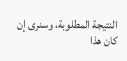النتيجة المطلوبة، وسنرى إن كان هذا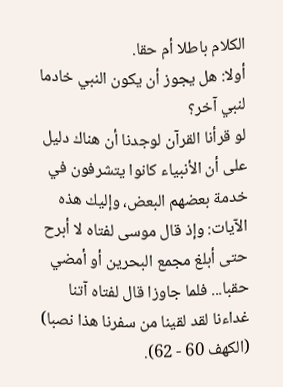الكلام باطلا أم حقا.
أولا: هل يجوز أن يكون النبي خادما لنبي آخر؟
لو قرأنا القرآن لوجدنا أن هناك دليل على أن الأنبياء كانوا يتشرفون في خدمة بعضهم البعض، وإليك هذه الآيات: وإذ قال موسى لفتاه لا أبرح حتى أبلغ مجمع البحرين أو أمضي حقبا... فلما جاوزا قال لفتاه آتنا غداءنا لقد لقينا من سفرنا هذا نصبا) (الكهف 60 - 62).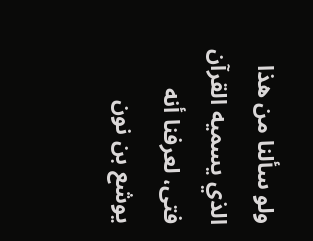ولو سألنا من هذا الذي يسميه القرآن فتى، لعرفنا أنه يوشع بن نون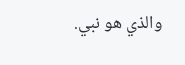والذي هو نبي.